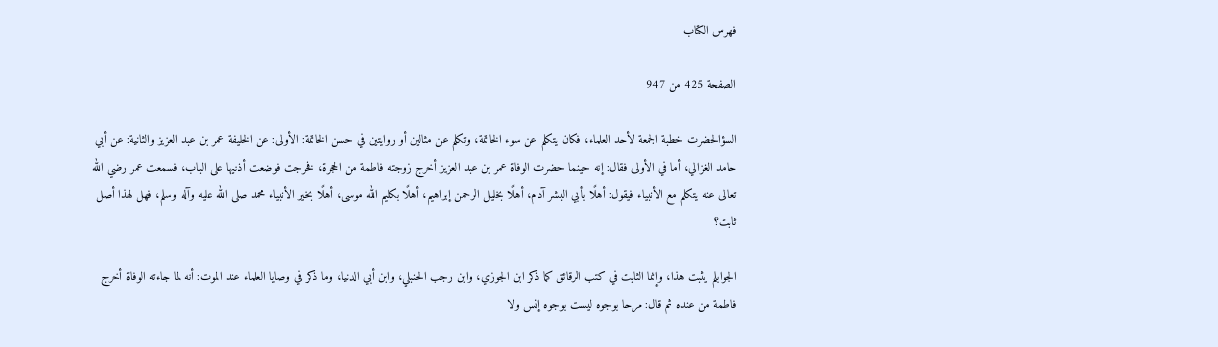فهرس الكتاب

الصفحة 425 من 947

السؤالحضرت خطبة الجمعة لأحد العلماء، فكان يتكلم عن سوء الخاتمة، وتكلم عن مثالين أو روايتين في حسن الخاتمة: الأولى: عن الخليفة عمر بن عبد العزيز والثانية: عن أبي حامد الغزالي، أما في الأولى فقال: إنه حينما حضرت الوفاة عمر بن عبد العزيز أخرج زوجته فاطمة من الحجرة، فخرجت فوضعت أذنيها على الباب، فسمعت عمر رضي الله تعالى عنه يتكلم مع الأنبياء فيقول: أهلًا بأبي البشر آدم، أهلًا بخليل الرحمن إبراهيم، أهلًا بكليم الله موسى، أهلًا بخير الأنبياء محمد صلى الله عليه وآله وسلم، فهل لهذا أصل ثابت؟

الجوابلم يثبت هذا، وإنما الثابت في كتب الرقائق كما ذكر ابن الجوزي، وابن رجب الحنبلي، وابن أبي الدنيا، وما ذكر في وصايا العلماء عند الموت: أنه لما جاءته الوفاة أخرج فاطمة من عنده ثم قال: مرحا بوجوه ليست بوجوه إنس ولا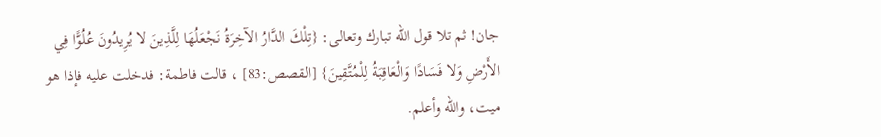جان! ثم تلا قول الله تبارك وتعالى: {تِلْكَ الدَّارُ الآخِرَةُ نَجْعَلُهَا لِلَّذِينَ لا يُرِيدُونَ عُلُوًّا فِي الأَرْضِ وَلا فَسَادًا وَالْعَاقِبَةُ لِلْمُتَّقِينَ} [القصص:83] ، قالت فاطمة: فدخلت عليه فإذا هو ميت، والله وأعلم.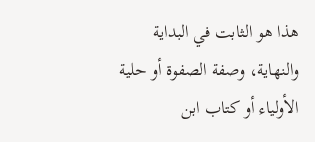هذا هو الثابت في البداية والنهاية، وصفة الصفوة أو حلية الأولياء أو كتاب ابن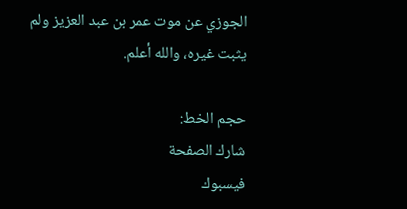الجوزي عن موت عمر بن عبد العزيز ولم يثبت غيره، والله أعلم.

حجم الخط:
شارك الصفحة
فيسبوك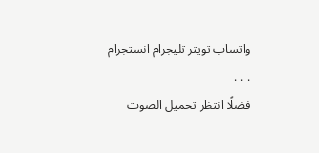واتساب تويتر تليجرام انستجرام
. . .
فضلًا انتظر تحميل الصوت